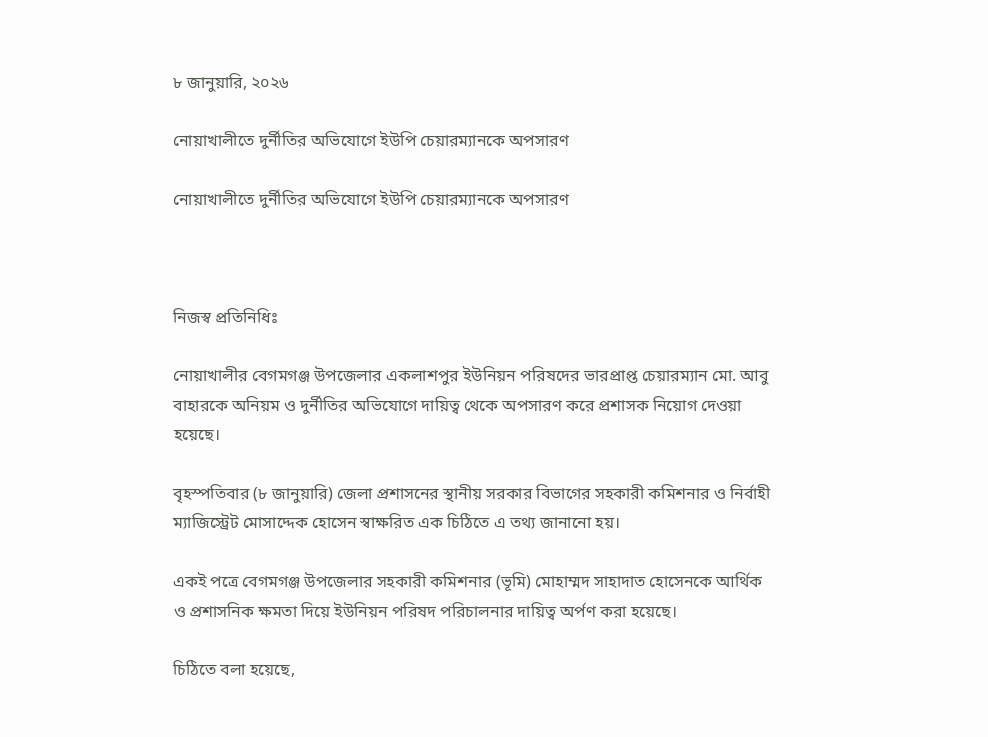৮ জানুয়ারি, ২০২৬

নোয়াখালীতে দুর্নীতির অভিযোগে ইউপি চেয়ারম্যানকে অপসারণ

নোয়াখালীতে দুর্নীতির অভিযোগে ইউপি চেয়ারম্যানকে অপসারণ



নিজস্ব প্রতিনিধিঃ

নোয়াখালীর বেগমগঞ্জ উপজেলার একলাশপুর ইউনিয়ন পরিষদের ভারপ্রাপ্ত চেয়ারম্যান মো. আবু বাহারকে অনিয়ম ও দুর্নীতির অভিযোগে দায়িত্ব থেকে অপসারণ করে প্রশাসক নিয়োগ দেওয়া হয়েছে।

বৃহস্পতিবার (৮ জানুয়ারি) জেলা প্রশাসনের স্থানীয় সরকার বিভাগের সহকারী কমিশনার ও নির্বাহী ম্যাজিস্ট্রেট মোসাদ্দেক হোসেন স্বাক্ষরিত এক চিঠিতে এ তথ্য জানানো হয়।

একই পত্রে বেগমগঞ্জ উপজেলার সহকারী কমিশনার (ভূমি) মোহাম্মদ সাহাদাত হোসেনকে আর্থিক ও প্রশাসনিক ক্ষমতা দিয়ে ইউনিয়ন পরিষদ পরিচালনার দায়িত্ব অর্পণ করা হয়েছে।

চিঠিতে বলা হয়েছে,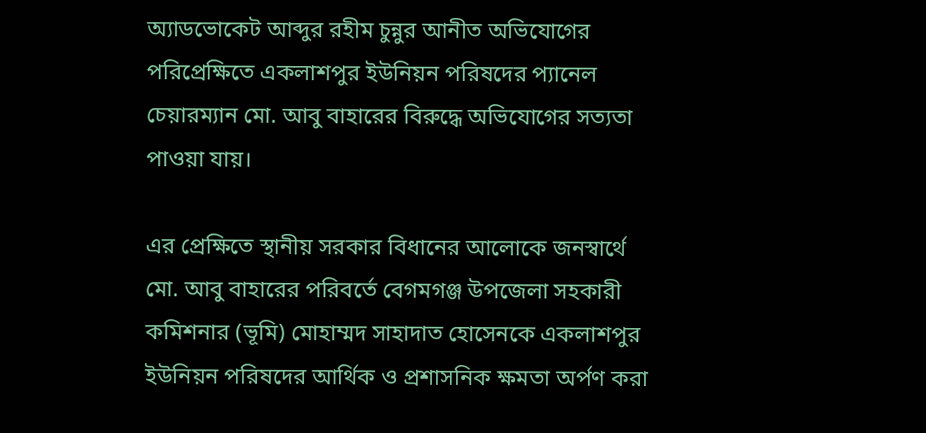অ্যাডভোকেট আব্দুর রহীম চুন্নুর আনীত অভিযোগের পরিপ্রেক্ষিতে একলাশপুর ইউনিয়ন পরিষদের প্যানেল চেয়ারম্যান মো. আবু বাহারের বিরুদ্ধে অভিযোগের সত্যতা পাওয়া যায়।

এর প্রেক্ষিতে স্থানীয় সরকার বিধানের আলোকে জনস্বার্থে মো. আবু বাহারের পরিবর্তে বেগমগঞ্জ উপজেলা সহকারী কমিশনার (ভূমি) মোহাম্মদ সাহাদাত হোসেনকে একলাশপুর ইউনিয়ন পরিষদের আর্থিক ও প্রশাসনিক ক্ষমতা অর্পণ করা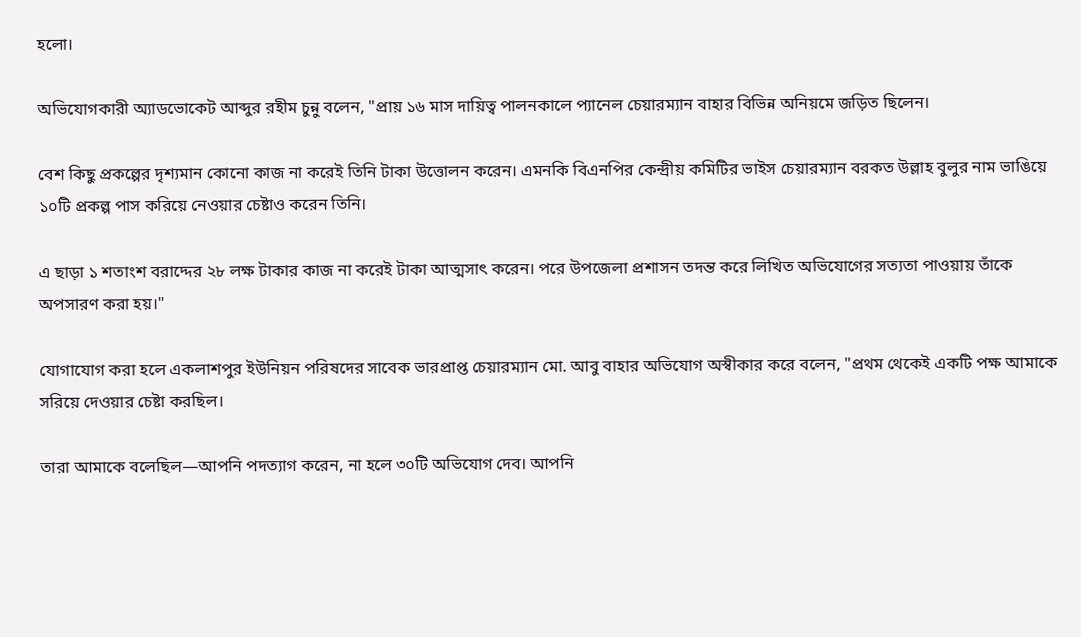হলো।

অভিযোগকারী অ্যাডভোকেট আব্দুর রহীম চুন্নু বলেন, "প্রায় ১৬ মাস দায়িত্ব পালনকালে প্যানেল চেয়ারম্যান বাহার বিভিন্ন অনিয়মে জড়িত ছিলেন।

বেশ কিছু প্রকল্পের দৃশ্যমান কোনো কাজ না করেই তিনি টাকা উত্তোলন করেন। এমনকি বিএনপির কেন্দ্রীয় কমিটির ভাইস চেয়ারম্যান বরকত উল্লাহ বুলুর নাম ভাঙিয়ে ১০টি প্রকল্প পাস করিয়ে নেওয়ার চেষ্টাও করেন তিনি।

এ ছাড়া ১ শতাংশ বরাদ্দের ২৮ লক্ষ টাকার কাজ না করেই টাকা আত্মসাৎ করেন। পরে উপজেলা প্রশাসন তদন্ত করে লিখিত অভিযোগের সত্যতা পাওয়ায় তাঁকে অপসারণ করা হয়।"

যোগাযোগ করা হলে একলাশপুর ইউনিয়ন পরিষদের সাবেক ভারপ্রাপ্ত চেয়ারম্যান মো. আবু বাহার অভিযোগ অস্বীকার করে বলেন, "প্রথম থেকেই একটি পক্ষ আমাকে সরিয়ে দেওয়ার চেষ্টা করছিল।

তারা আমাকে বলেছিল—আপনি পদত্যাগ করেন, না হলে ৩০টি অভিযোগ দেব। আপনি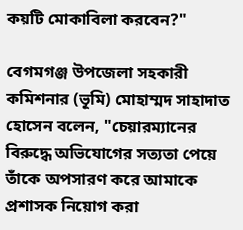কয়টি মোকাবিলা করবেন?"

বেগমগঞ্জ উপজেলা সহকারী কমিশনার (ভূমি) মোহাম্মদ সাহাদাত হোসেন বলেন, "চেয়ারম্যানের বিরুদ্ধে অভিযোগের সত্যতা পেয়ে তাঁকে অপসারণ করে আমাকে প্রশাসক নিয়োগ করা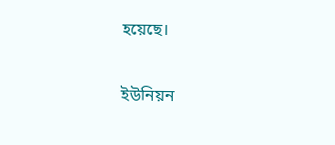হয়েছে।

ইউনিয়ন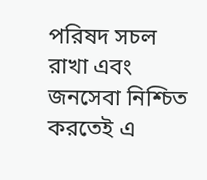পরিষদ সচল রাখা এবং জনসেবা নিশ্চিত করতেই এ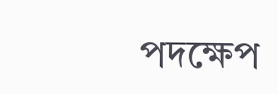পদক্ষেপ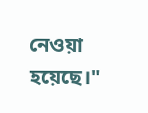নেওয়া হয়েছে।"